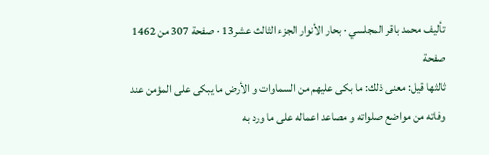تأليف محمد باقر المجلسي · بحار الأنوار الجزء الثالث عشر13 · صفحة 307 من 1462
صفحة
ثالثها قيل: معنى ذلك: ما بكى عليهم من السماوات و الأرض ما يبكى على المؤمن عند وفاته من مواضع صلواته و مصاعد اعماله على ما ورد به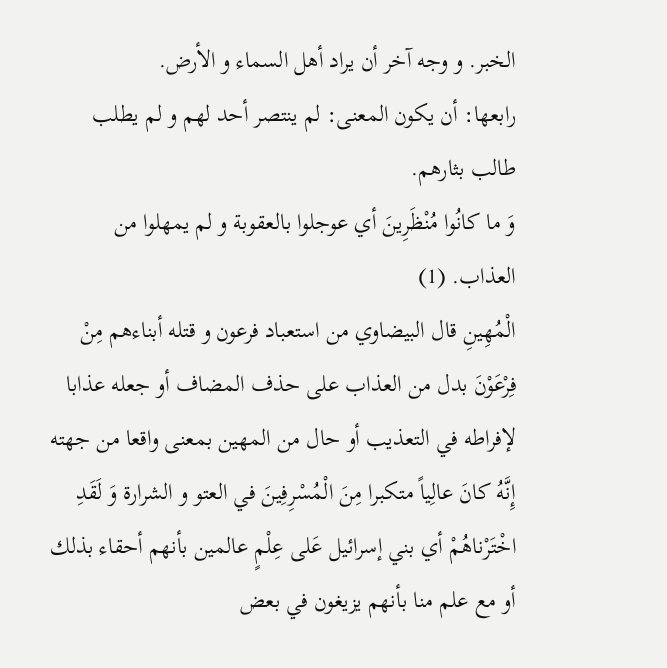الخبر. و وجه آخر أن يراد أهل السماء و الأرض.
رابعها: أن يكون المعنى: لم ينتصر أحد لهم و لم يطلب طالب بثارهم.
وَ ما كانُوا مُنْظَرِينَ أي عوجلوا بالعقوبة و لم يمهلوا من العذاب. (1)
الْمُهِينِ قال البيضاوي من استعباد فرعون و قتله أبناءهم مِنْ فِرْعَوْنَ بدل من العذاب على حذف المضاف أو جعله عذابا لإفراطه في التعذيب أو حال من المهين بمعنى واقعا من جهته إِنَّهُ كانَ عالِياً متكبرا مِنَ الْمُسْرِفِينَ في العتو و الشرارة وَ لَقَدِ اخْتَرْناهُمْ أي بني إسرائيل عَلى عِلْمٍ عالمين بأنهم أحقاء بذلك أو مع علم منا بأنهم يزيغون في بعض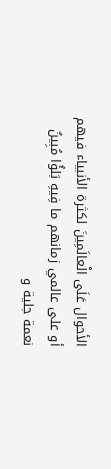الأحوال عَلَى الْعالَمِينَ لكثرة الأنبياء فيهم أو على عالمي زمانهم ما فِيهِ بَلؤُا مُبِينٌ نعمة جلية و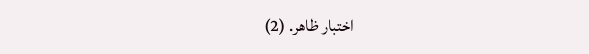اختبار ظاهر. (2)